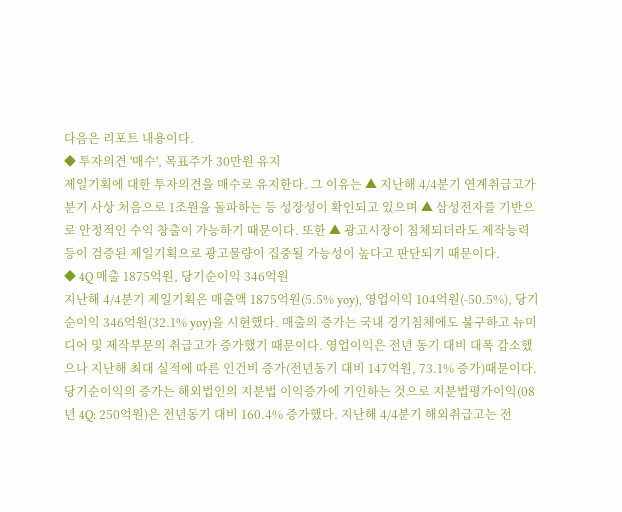다음은 리포트 내용이다.
◆ 투자의견 '매수', 목표주가 30만원 유지
제일기획에 대한 투자의견을 매수로 유지한다. 그 이유는 ▲ 지난해 4/4분기 연계취급고가 분기 사상 처음으로 1조원을 돌파하는 등 성장성이 확인되고 있으며 ▲ 삼성전자를 기반으로 안정적인 수익 창출이 가능하기 때문이다. 또한 ▲ 광고시장이 침체되더라도 제작능력 등이 검증된 제일기획으로 광고물량이 집중될 가능성이 높다고 판단되기 때문이다.
◆ 4Q 매출 1875억원, 당기순이익 346억원
지난해 4/4분기 제일기획은 매출액 1875억원(5.5% yoy), 영업이익 104억원(-50.5%), 당기순이익 346억원(32.1% yoy)을 시현했다. 매출의 증가는 국내 경기침체에도 불구하고 뉴미디어 및 제작부문의 취급고가 증가했기 때문이다. 영업이익은 전년 동기 대비 대폭 감소했으나 지난해 최대 실적에 따른 인건비 증가(전년동기 대비 147억원, 73.1% 증가)때문이다. 당기순이익의 증가는 해외법인의 지분법 이익증가에 기인하는 것으로 지분법평가이익(08년 4Q: 250억원)은 전년동기 대비 160.4% 증가했다. 지난해 4/4분기 해외취급고는 전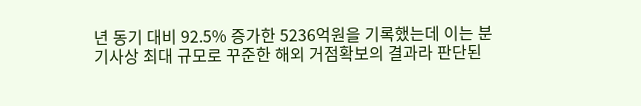년 동기 대비 92.5% 증가한 5236억원을 기록했는데 이는 분기사상 최대 규모로 꾸준한 해외 거점확보의 결과라 판단된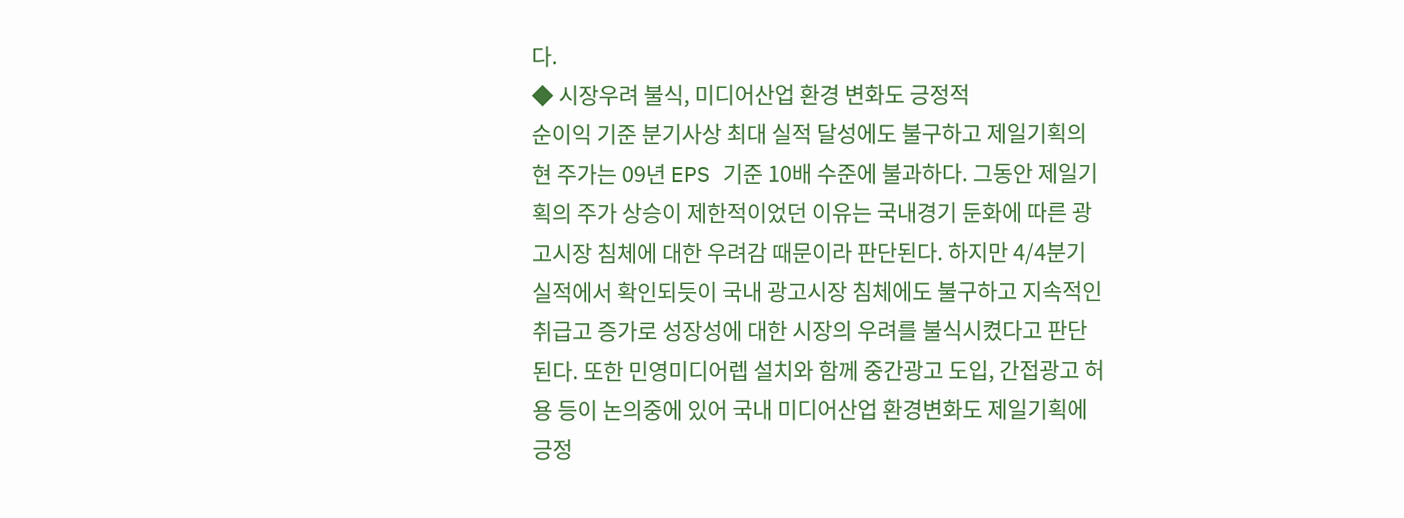다.
◆ 시장우려 불식, 미디어산업 환경 변화도 긍정적
순이익 기준 분기사상 최대 실적 달성에도 불구하고 제일기획의 현 주가는 09년 EPS 기준 10배 수준에 불과하다. 그동안 제일기획의 주가 상승이 제한적이었던 이유는 국내경기 둔화에 따른 광고시장 침체에 대한 우려감 때문이라 판단된다. 하지만 4/4분기 실적에서 확인되듯이 국내 광고시장 침체에도 불구하고 지속적인 취급고 증가로 성장성에 대한 시장의 우려를 불식시켰다고 판단된다. 또한 민영미디어렙 설치와 함께 중간광고 도입, 간접광고 허용 등이 논의중에 있어 국내 미디어산업 환경변화도 제일기획에 긍정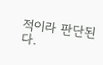적이라 판단된다.